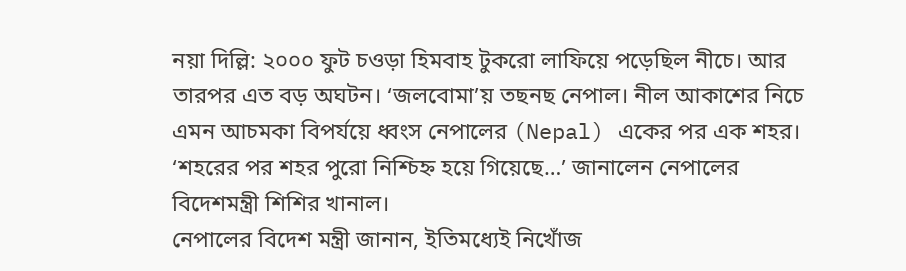নয়া দিল্লি: ২০০০ ফুট চওড়া হিমবাহ টুকরো লাফিয়ে পড়েছিল নীচে। আর তারপর এত বড় অঘটন। ‘জলবোমা’য় তছনছ নেপাল। নীল আকাশের নিচে এমন আচমকা বিপর্যয়ে ধ্বংস নেপালের (Nepal) একের পর এক শহর। ‘শহরের পর শহর পুরো নিশ্চিহ্ন হয়ে গিয়েছে…’ জানালেন নেপালের বিদেশমন্ত্রী শিশির খানাল।
নেপালের বিদেশ মন্ত্রী জানান, ইতিমধ্যেই নিখোঁজ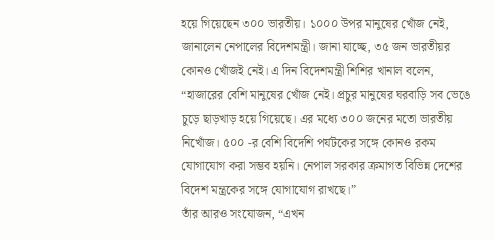হয়ে গিয়েছেন ৩০০ ভারতীয়। ১০০০ উপর মানুষের খোঁজ নেই, জানালেন নেপালের বিদেশমন্ত্রী। জানা যাচ্ছে, ৩৫ জন ভারতীয়র কোনও খোঁজই নেই। এ দিন বিদেশমন্ত্রী শিশির খানাল বলেন, “হাজারের বেশি মানুষের খোঁজ নেই। প্রচুর মানুষের ঘরবাড়ি সব ভেঙে চুড়ে ছাড়খাড় হয়ে গিয়েছে। এর মধ্যে ৩০০ জনের মতো ভারতীয় নিখোঁজ। ৫০০ -র বেশি বিদেশি পর্যটকের সঙ্গে কোনও রকম যোগাযোগ করা সম্ভব হয়নি। নেপাল সরকার ক্রমাগত বিভিন্ন দেশের বিদেশ মন্ত্রকের সঙ্গে যোগাযোগ রাখছে।”
তাঁর আরও সংযোজন, “এখন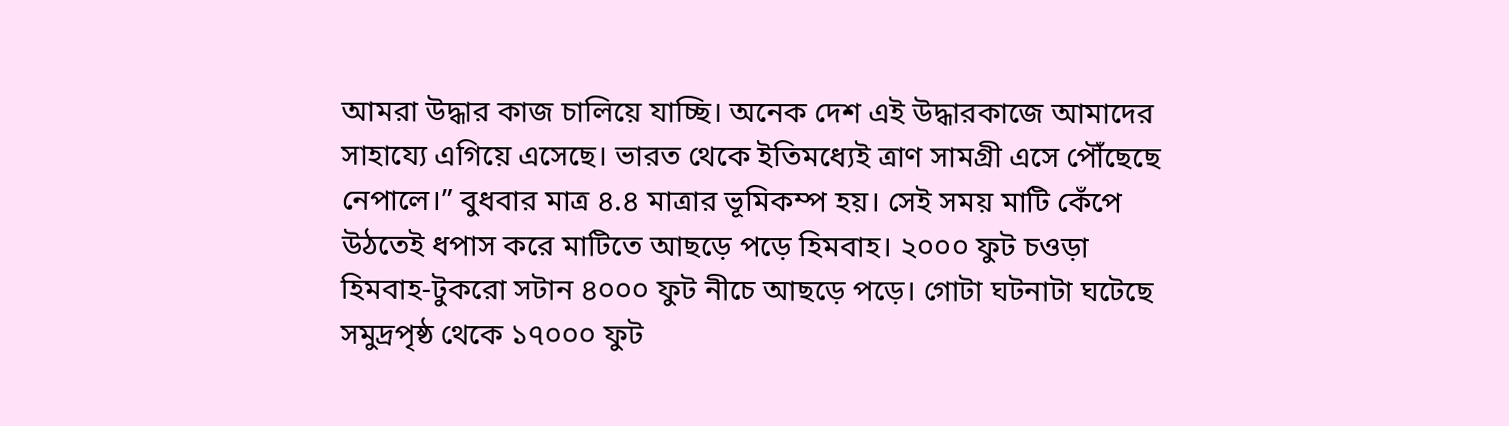আমরা উদ্ধার কাজ চালিয়ে যাচ্ছি। অনেক দেশ এই উদ্ধারকাজে আমাদের সাহায্যে এগিয়ে এসেছে। ভারত থেকে ইতিমধ্যেই ত্রাণ সামগ্রী এসে পৌঁছেছে নেপালে।” বুধবার মাত্র ৪.৪ মাত্রার ভূমিকম্প হয়। সেই সময় মাটি কেঁপে উঠতেই ধপাস করে মাটিতে আছড়ে পড়ে হিমবাহ। ২০০০ ফুট চওড়া হিমবাহ-টুকরো সটান ৪০০০ ফুট নীচে আছড়ে পড়ে। গোটা ঘটনাটা ঘটেছে সমুদ্রপৃষ্ঠ থেকে ১৭০০০ ফুট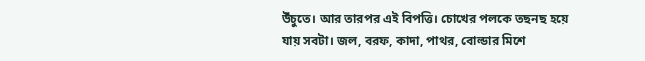উঁচুতে। আর তারপর এই বিপত্তি। চোখের পলকে তছনছ হয়ে যায় সবটা। জল, বরফ, কাদা, পাথর, বোল্ডার মিশে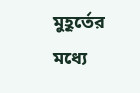মুহূর্তের মধ্যে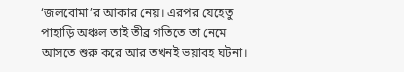‘জলবোমা’র আকার নেয়। এরপর যেহেতু পাহাড়ি অঞ্চল তাই তীব্র গতিতে তা নেমে আসতে শুরু করে আর তখনই ভয়াবহ ঘটনা।